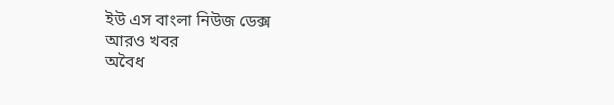ইউ এস বাংলা নিউজ ডেক্স
আরও খবর
অবৈধ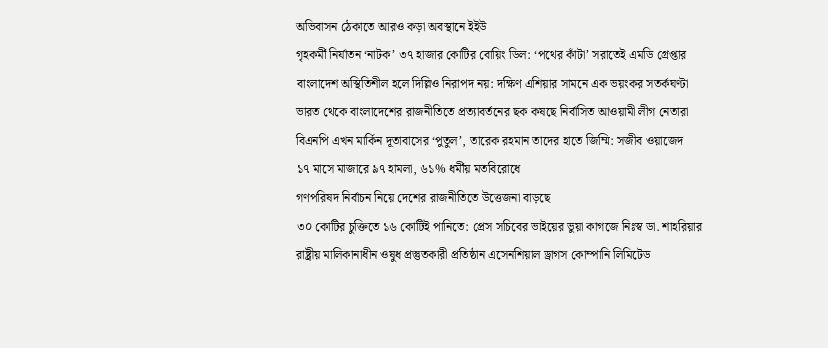অভিবাসন ঠেকাতে আরও কড়া অবস্থানে ইইউ
গৃহকর্মী নির্যাতন ‘নাটক’ ৩৭ হাজার কোটির বোয়িং ডিল: ‘পথের কাঁটা’ সরাতেই এমডি গ্রেপ্তার
বাংলাদেশ অস্থিতিশীল হলে দিল্লিও নিরাপদ নয়: দক্ষিণ এশিয়ার সামনে এক ভয়ংকর সতর্কঘণ্টা
ভারত থেকে বাংলাদেশের রাজনীতিতে প্রত্যাবর্তনের ছক কষছে নির্বাসিত আওয়ামী লীগ নেতারা
বিএনপি এখন মার্কিন দূতাবাসের ‘পুতুল’, তারেক রহমান তাদের হাতে জিম্মি: সজীব ওয়াজেদ
১৭ মাসে মাজারে ৯৭ হামলা, ৬১% ধর্মীয় মতবিরোধে
গণপরিষদ নির্বাচন নিয়ে দেশের রাজনীতিতে উত্তেজনা বাড়ছে
৩০ কোটির চুক্তিতে ১৬ কোটিই পানিতে: প্রেস সচিবের ভাইয়ের ভুয়া কাগজে নিঃস্ব ডা. শাহরিয়ার
রাষ্ট্রীয় মালিকানাধীন ওষুধ প্রস্তুতকারী প্রতিষ্ঠান এসেনশিয়াল ড্রাগস কোম্পানি লিমিটেড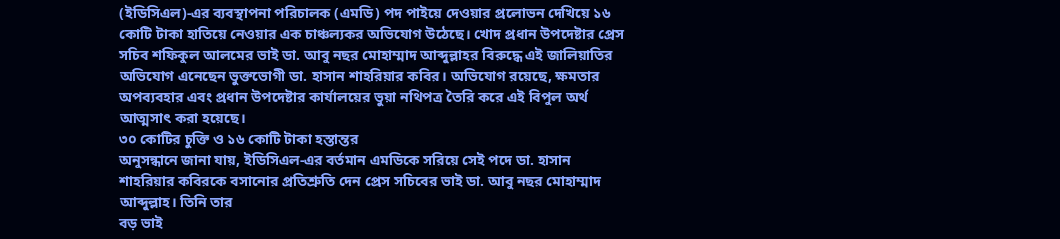(ইডিসিএল)-এর ব্যবস্থাপনা পরিচালক (এমডি) পদ পাইয়ে দেওয়ার প্রলোভন দেখিয়ে ১৬ কোটি টাকা হাতিয়ে নেওয়ার এক চাঞ্চল্যকর অভিযোগ উঠেছে। খোদ প্রধান উপদেষ্টার প্রেস সচিব শফিকুল আলমের ভাই ডা. আবু নছর মোহাম্মাদ আব্দুল্লাহর বিরুদ্ধে এই জালিয়াতির অভিযোগ এনেছেন ভুক্তভোগী ডা. হাসান শাহরিয়ার কবির। অভিযোগ রয়েছে, ক্ষমতার অপব্যবহার এবং প্রধান উপদেষ্টার কার্যালয়ের ভুয়া নথিপত্র তৈরি করে এই বিপুল অর্থ আত্মসাৎ করা হয়েছে।
৩০ কোটির চুক্তি ও ১৬ কোটি টাকা হস্তান্তর
অনুসন্ধানে জানা যায়, ইডিসিএল-এর বর্তমান এমডিকে সরিয়ে সেই পদে ডা. হাসান শাহরিয়ার কবিরকে বসানোর প্রতিশ্রুতি দেন প্রেস সচিবের ভাই ডা. আবু নছর মোহাম্মাদ আব্দুল্লাহ। তিনি তার
বড় ভাই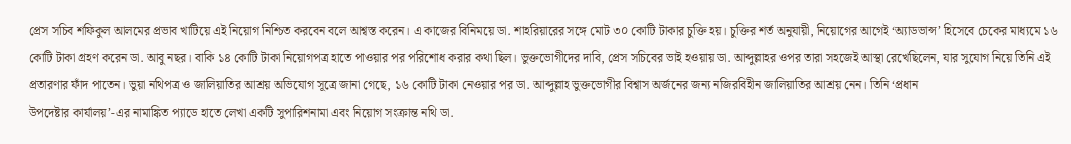প্রেস সচিব শফিকুল আলমের প্রভাব খাটিয়ে এই নিয়োগ নিশ্চিত করবেন বলে আশ্বস্ত করেন। এ কাজের বিনিময়ে ডা. শাহরিয়ারের সঙ্গে মোট ৩০ কোটি টাকার চুক্তি হয়। চুক্তির শর্ত অনুযায়ী, নিয়োগের আগেই ‘অ্যাডভান্স’ হিসেবে চেকের মাধ্যমে ১৬ কোটি টাকা গ্রহণ করেন ডা. আবু নছর। বাকি ১৪ কোটি টাকা নিয়োগপত্র হাতে পাওয়ার পর পরিশোধ করার কথা ছিল। ভুক্তভোগীদের দাবি, প্রেস সচিবের ভাই হওয়ায় ডা. আব্দুল্লাহর ওপর তারা সহজেই আস্থা রেখেছিলেন, যার সুযোগ নিয়ে তিনি এই প্রতারণার ফাঁদ পাতেন। ভুয়া নথিপত্র ও জালিয়াতির আশ্রয় অভিযোগ সূত্রে জানা গেছে, ১৬ কোটি টাকা নেওয়ার পর ডা. আব্দুল্লাহ ভুক্তভোগীর বিশ্বাস অর্জনের জন্য নজিরবিহীন জালিয়াতির আশ্রয় নেন। তিনি ‘প্রধান
উপদেষ্টার কার্যালয়’-এর নামাঙ্কিত প্যাডে হাতে লেখা একটি সুপারিশনামা এবং নিয়োগ সংক্রান্ত নথি ডা.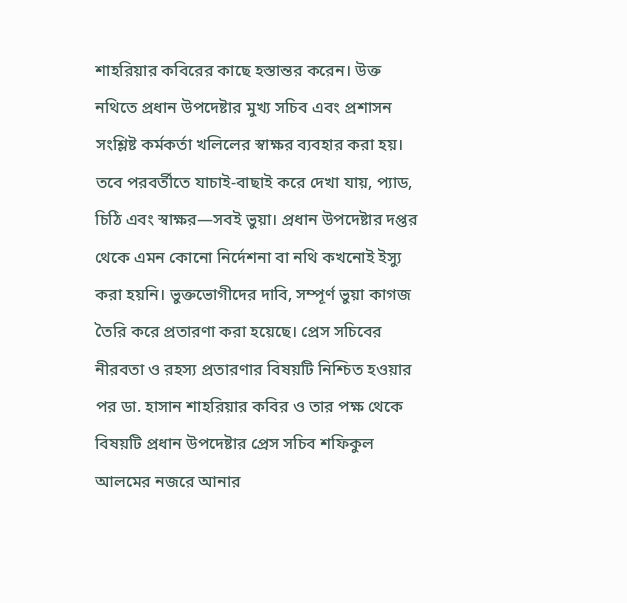শাহরিয়ার কবিরের কাছে হস্তান্তর করেন। উক্ত নথিতে প্রধান উপদেষ্টার মুখ্য সচিব এবং প্রশাসন সংশ্লিষ্ট কর্মকর্তা খলিলের স্বাক্ষর ব্যবহার করা হয়। তবে পরবর্তীতে যাচাই-বাছাই করে দেখা যায়, প্যাড, চিঠি এবং স্বাক্ষর—সবই ভুয়া। প্রধান উপদেষ্টার দপ্তর থেকে এমন কোনো নির্দেশনা বা নথি কখনোই ইস্যু করা হয়নি। ভুক্তভোগীদের দাবি, সম্পূর্ণ ভুয়া কাগজ তৈরি করে প্রতারণা করা হয়েছে। প্রেস সচিবের নীরবতা ও রহস্য প্রতারণার বিষয়টি নিশ্চিত হওয়ার পর ডা. হাসান শাহরিয়ার কবির ও তার পক্ষ থেকে বিষয়টি প্রধান উপদেষ্টার প্রেস সচিব শফিকুল আলমের নজরে আনার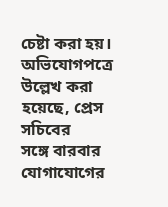চেষ্টা করা হয়। অভিযোগপত্রে উল্লেখ করা হয়েছে, প্রেস সচিবের
সঙ্গে বারবার যোগাযোগের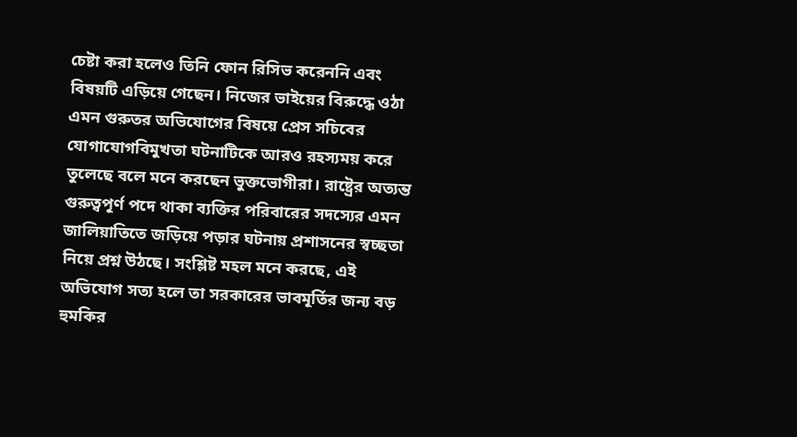চেষ্টা করা হলেও তিনি ফোন রিসিভ করেননি এবং বিষয়টি এড়িয়ে গেছেন। নিজের ভাইয়ের বিরুদ্ধে ওঠা এমন গুরুতর অভিযোগের বিষয়ে প্রেস সচিবের যোগাযোগবিমুখতা ঘটনাটিকে আরও রহস্যময় করে তুলেছে বলে মনে করছেন ভুক্তভোগীরা। রাষ্ট্রের অত্যন্ত গুরুত্বপূর্ণ পদে থাকা ব্যক্তির পরিবারের সদস্যের এমন জালিয়াতিতে জড়িয়ে পড়ার ঘটনায় প্রশাসনের স্বচ্ছতা নিয়ে প্রশ্ন উঠছে। সংশ্লিষ্ট মহল মনে করছে, এই অভিযোগ সত্য হলে তা সরকারের ভাবমূর্তির জন্য বড় হুমকির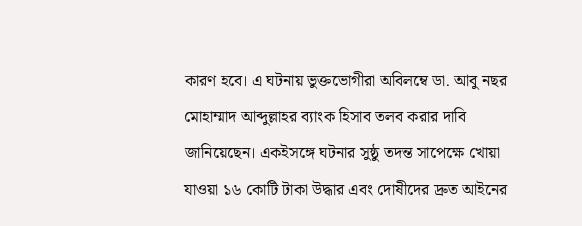কারণ হবে। এ ঘটনায় ভুক্তভোগীরা অবিলম্বে ডা. আবু নছর মোহাম্মাদ আব্দুল্লাহর ব্যাংক হিসাব তলব করার দাবি জানিয়েছেন। একইসঙ্গে ঘটনার সুষ্ঠু তদন্ত সাপেক্ষে খোয়া যাওয়া ১৬ কোটি টাকা উদ্ধার এবং দোষীদের দ্রুত আইনের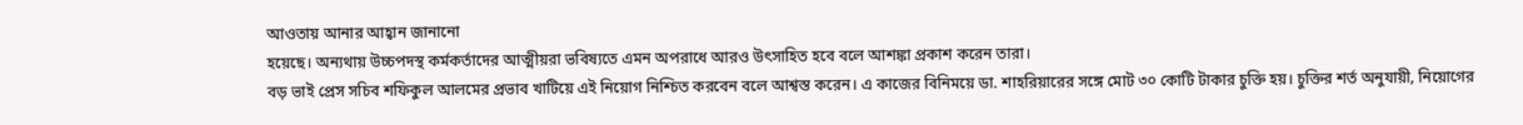আওতায় আনার আহ্বান জানানো
হয়েছে। অন্যথায় উচ্চপদস্থ কর্মকর্তাদের আত্মীয়রা ভবিষ্যতে এমন অপরাধে আরও উৎসাহিত হবে বলে আশঙ্কা প্রকাশ করেন তারা।
বড় ভাই প্রেস সচিব শফিকুল আলমের প্রভাব খাটিয়ে এই নিয়োগ নিশ্চিত করবেন বলে আশ্বস্ত করেন। এ কাজের বিনিময়ে ডা. শাহরিয়ারের সঙ্গে মোট ৩০ কোটি টাকার চুক্তি হয়। চুক্তির শর্ত অনুযায়ী, নিয়োগের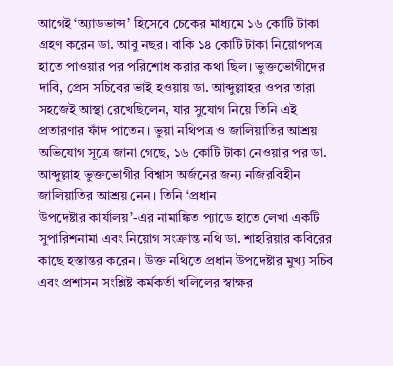আগেই ‘অ্যাডভান্স’ হিসেবে চেকের মাধ্যমে ১৬ কোটি টাকা গ্রহণ করেন ডা. আবু নছর। বাকি ১৪ কোটি টাকা নিয়োগপত্র হাতে পাওয়ার পর পরিশোধ করার কথা ছিল। ভুক্তভোগীদের দাবি, প্রেস সচিবের ভাই হওয়ায় ডা. আব্দুল্লাহর ওপর তারা সহজেই আস্থা রেখেছিলেন, যার সুযোগ নিয়ে তিনি এই প্রতারণার ফাঁদ পাতেন। ভুয়া নথিপত্র ও জালিয়াতির আশ্রয় অভিযোগ সূত্রে জানা গেছে, ১৬ কোটি টাকা নেওয়ার পর ডা. আব্দুল্লাহ ভুক্তভোগীর বিশ্বাস অর্জনের জন্য নজিরবিহীন জালিয়াতির আশ্রয় নেন। তিনি ‘প্রধান
উপদেষ্টার কার্যালয়’-এর নামাঙ্কিত প্যাডে হাতে লেখা একটি সুপারিশনামা এবং নিয়োগ সংক্রান্ত নথি ডা. শাহরিয়ার কবিরের কাছে হস্তান্তর করেন। উক্ত নথিতে প্রধান উপদেষ্টার মুখ্য সচিব এবং প্রশাসন সংশ্লিষ্ট কর্মকর্তা খলিলের স্বাক্ষর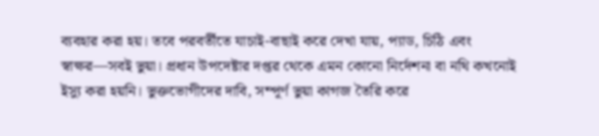ব্যবহার করা হয়। তবে পরবর্তীতে যাচাই-বাছাই করে দেখা যায়, প্যাড, চিঠি এবং স্বাক্ষর—সবই ভুয়া। প্রধান উপদেষ্টার দপ্তর থেকে এমন কোনো নির্দেশনা বা নথি কখনোই ইস্যু করা হয়নি। ভুক্তভোগীদের দাবি, সম্পূর্ণ ভুয়া কাগজ তৈরি করে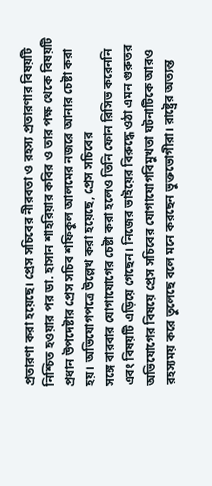প্রতারণা করা হয়েছে। প্রেস সচিবের নীরবতা ও রহস্য প্রতারণার বিষয়টি নিশ্চিত হওয়ার পর ডা. হাসান শাহরিয়ার কবির ও তার পক্ষ থেকে বিষয়টি প্রধান উপদেষ্টার প্রেস সচিব শফিকুল আলমের নজরে আনার চেষ্টা করা হয়। অভিযোগপত্রে উল্লেখ করা হয়েছে, প্রেস সচিবের
সঙ্গে বারবার যোগাযোগের চেষ্টা করা হলেও তিনি ফোন রিসিভ করেননি এবং বিষয়টি এড়িয়ে গেছেন। নিজের ভাইয়ের বিরুদ্ধে ওঠা এমন গুরুতর অভিযোগের বিষয়ে প্রেস সচিবের যোগাযোগবিমুখতা ঘটনাটিকে আরও রহস্যময় করে তুলেছে বলে মনে করছেন ভুক্তভোগীরা। রাষ্ট্রের অত্যন্ত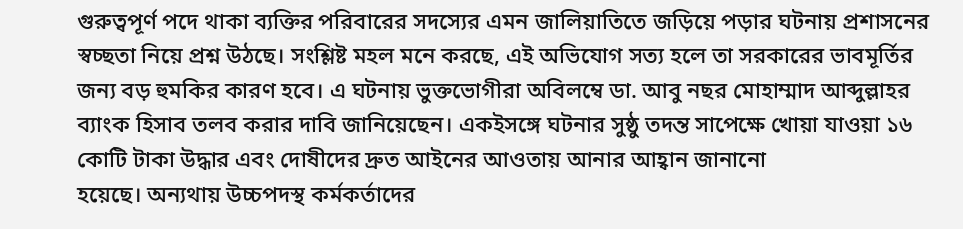গুরুত্বপূর্ণ পদে থাকা ব্যক্তির পরিবারের সদস্যের এমন জালিয়াতিতে জড়িয়ে পড়ার ঘটনায় প্রশাসনের স্বচ্ছতা নিয়ে প্রশ্ন উঠছে। সংশ্লিষ্ট মহল মনে করছে, এই অভিযোগ সত্য হলে তা সরকারের ভাবমূর্তির জন্য বড় হুমকির কারণ হবে। এ ঘটনায় ভুক্তভোগীরা অবিলম্বে ডা. আবু নছর মোহাম্মাদ আব্দুল্লাহর ব্যাংক হিসাব তলব করার দাবি জানিয়েছেন। একইসঙ্গে ঘটনার সুষ্ঠু তদন্ত সাপেক্ষে খোয়া যাওয়া ১৬ কোটি টাকা উদ্ধার এবং দোষীদের দ্রুত আইনের আওতায় আনার আহ্বান জানানো
হয়েছে। অন্যথায় উচ্চপদস্থ কর্মকর্তাদের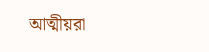আত্মীয়রা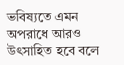ভবিষ্যতে এমন অপরাধে আরও উৎসাহিত হবে বলে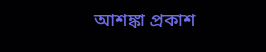আশঙ্কা প্রকাশ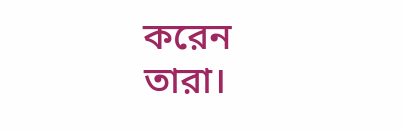করেন তারা।